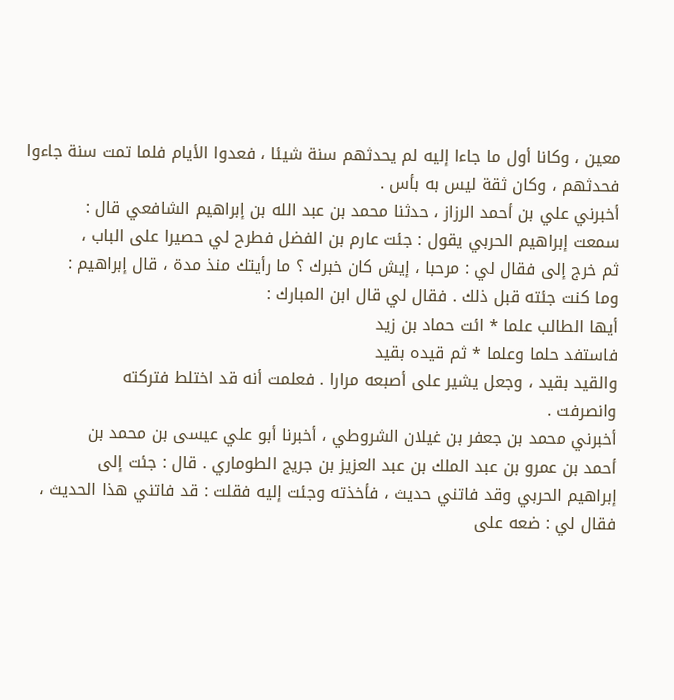معين ، وكانا أول ما جاءا إليه لم يحدثهم سنة شيئا ، فعدوا الأيام فلما تمت سنة جاءوا
فحدثهم ، وكان ثقة ليس به بأس .
أخبرني علي بن أحمد الرزاز ، حدثنا محمد بن عبد الله بن إبراهيم الشافعي قال :
سمعت إبراهيم الحربي يقول : جئت عارم بن الفضل فطرح لي حصيرا على الباب ،
ثم خرج إلى فقال لي : مرحبا ، إيش كان خبرك ؟ ما رأيتك منذ مدة ، قال إبراهيم :
وما كنت جئته قبل ذلك . فقال لي قال ابن المبارك :
أيها الطالب علما * ائت حماد بن زيد
فاستفد حلما وعلما * ثم قيده بقيد
والقيد بقيد ، وجعل يشير على أصبعه مرارا . فعلمت أنه قد اختلط فتركته
وانصرفت .
أخبرني محمد بن جعفر بن غيلان الشروطي ، أخبرنا أبو علي عيسى بن محمد بن
أحمد بن عمرو بن عبد الملك بن عبد العزيز بن جريج الطوماري . قال : جئت إلى
إبراهيم الحربي وقد فاتني حديث ، فأخذته وجئت إليه فقلت : قد فاتني هذا الحديث ،
فقال لي : ضعه على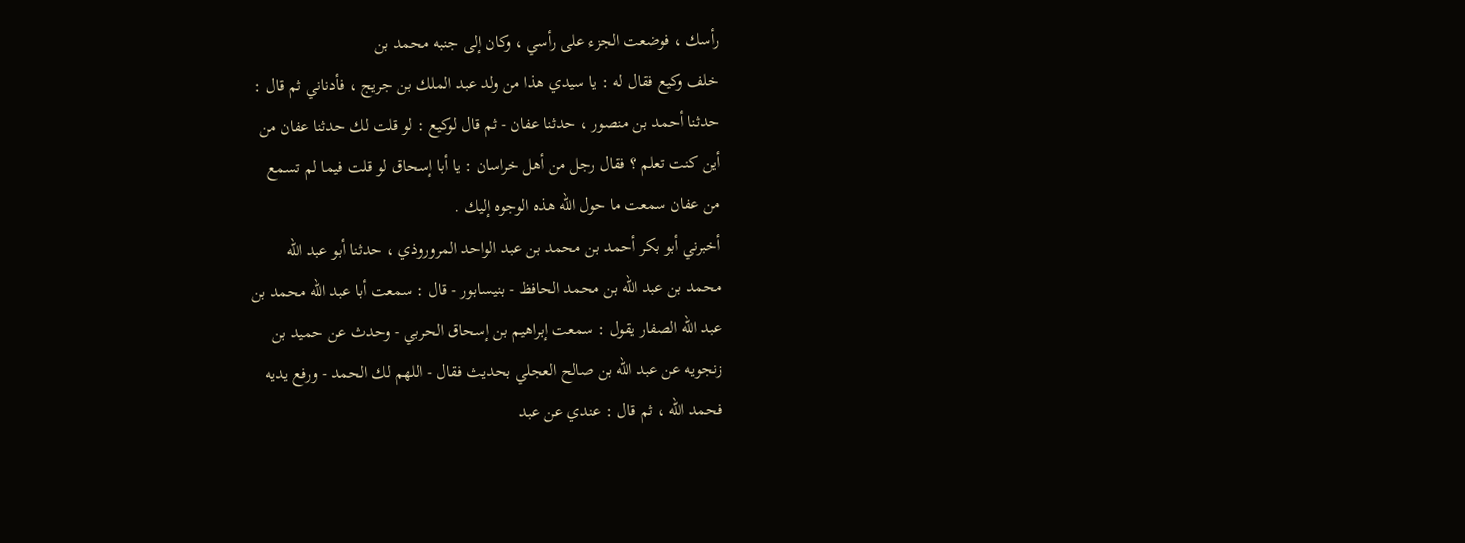رأسك ، فوضعت الجزء على رأسي ، وكان إلى جنبه محمد بن
خلف وكيع فقال له : يا سيدي هذا من ولد عبد الملك بن جريج ، فأدناني ثم قال :
حدثنا أحمد بن منصور ، حدثنا عفان - ثم قال لوكيع : لو قلت لك حدثنا عفان من
أين كنت تعلم ؟ فقال رجل من أهل خراسان : يا أبا إسحاق لو قلت فيما لم تسمع
من عفان سمعت ما حول الله هذه الوجوه إليك .
أخبرني أبو بكر أحمد بن محمد بن عبد الواحد المروروذي ، حدثنا أبو عبد الله
محمد بن عبد الله بن محمد الحافظ - بنيسابور - قال : سمعت أبا عبد الله محمد بن
عبد الله الصفار يقول : سمعت إبراهيم بن إسحاق الحربي - وحدث عن حميد بن
زنجويه عن عبد الله بن صالح العجلي بحديث فقال - اللهم لك الحمد - ورفع يديه
فحمد الله ، ثم قال : عندي عن عبد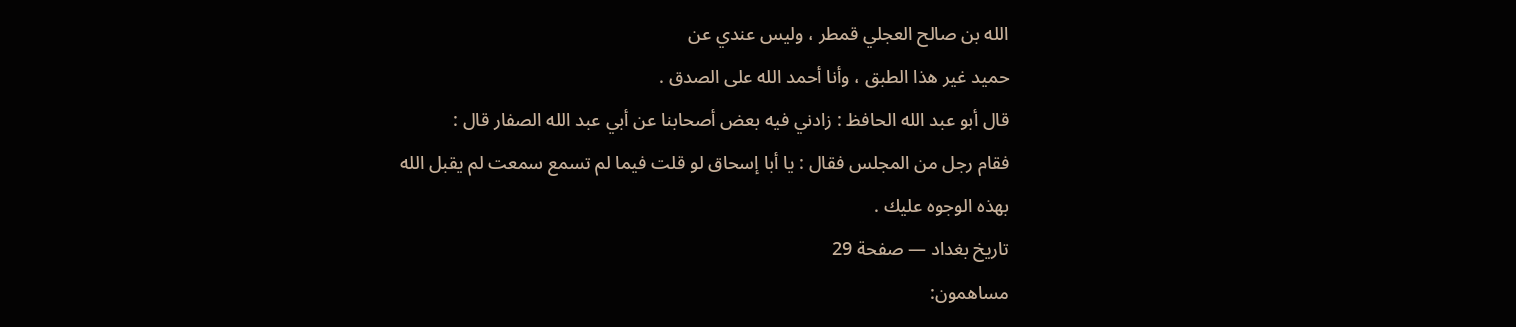الله بن صالح العجلي قمطر ، وليس عندي عن
حميد غير هذا الطبق ، وأنا أحمد الله على الصدق .
قال أبو عبد الله الحافظ : زادني فيه بعض أصحابنا عن أبي عبد الله الصفار قال :
فقام رجل من المجلس فقال : يا أبا إسحاق لو قلت فيما لم تسمع سمعت لم يقبل الله
بهذه الوجوه عليك .
تاريخ بغداد — صفحة 29
مساهمون: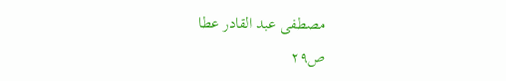مصطفى عبد القادر عطا
ص٢٩